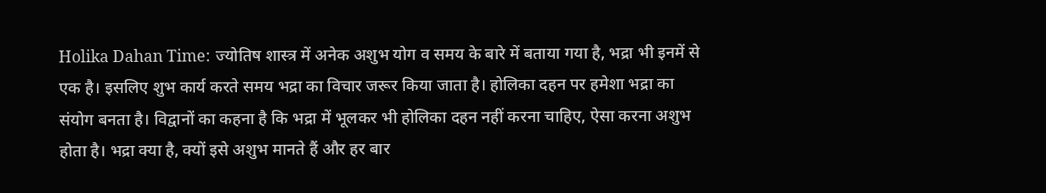Holika Dahan Time: ज्योतिष शास्त्र में अनेक अशुभ योग व समय के बारे में बताया गया है, भद्रा भी इनमें से एक है। इसलिए शुभ कार्य करते समय भद्रा का विचार जरूर किया जाता है। होलिका दहन पर हमेशा भद्रा का संयोग बनता है। विद्वानों का कहना है कि भद्रा में भूलकर भी होलिका दहन नहीं करना चाहिए, ऐसा करना अशुभ होता है। भद्रा क्या है, क्यों इसे अशुभ मानते हैं और हर बार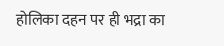होलिका दहन पर ही भद्रा का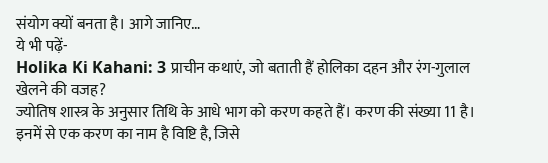संयोग क्यों बनता है। आगे जानिए…
ये भी पढ़ें-
Holika Ki Kahani: 3 प्राचीन कथाएं, जो बताती हैं होलिका दहन और रंग-गुलाल खेलने की वजह?
ज्योतिष शास्त्र के अनुसार तिथि के आधे भाग को करण कहते हैं। करण की संख्या 11 है। इनमें से एक करण का नाम है विष्टि है, जिसे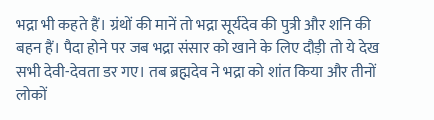भद्रा भी कहते हैं। ग्रंथों की मानें तो भद्रा सूर्यदेव की पुत्री और शनि की बहन हैं। पैदा होने पर जब भद्रा संसार को खाने के लिए दौड़ी तो ये देख सभी देवी-देवता डर गए। तब ब्रह्मदेव ने भद्रा को शांत किया और तीनों लोकों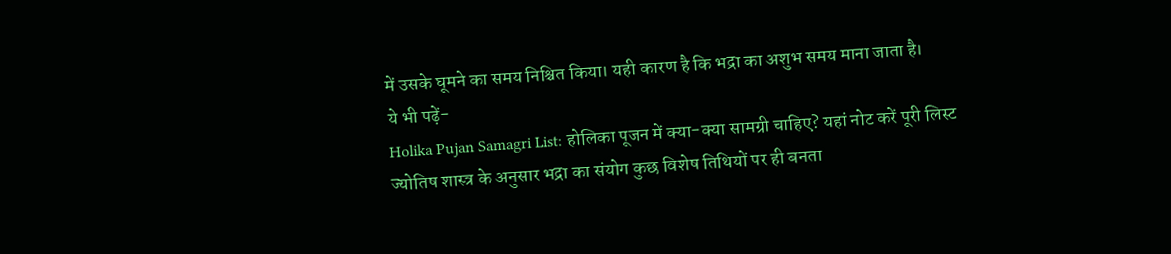में उसके घूमने का समय निश्चित किया। यही कारण है कि भद्रा का अशुभ समय माना जाता है।
ये भी पढ़ें-
Holika Pujan Samagri List: होलिका पूजन में क्या-क्या सामग्री चाहिए? यहां नोट करें पूरी लिस्ट
ज्योतिष शास्त्र के अनुसार भद्रा का संयोग कुछ विशेष तिथियों पर ही बनता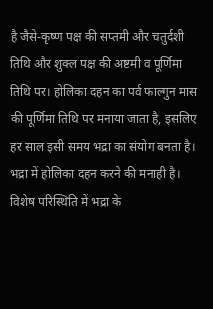है जैसे-कृष्ण पक्ष की सप्तमी और चतुर्दशी तिथि और शुक्ल पक्ष की अष्टमी व पूर्णिमा तिथि पर। होलिका दहन का पर्व फाल्गुन मास की पूर्णिमा तिथि पर मनाया जाता है, इसलिए हर साल इसी समय भद्रा का संयोग बनता है। भद्रा में होलिका दहन करने की मनाही है। विशेष परिस्थिति में भद्रा के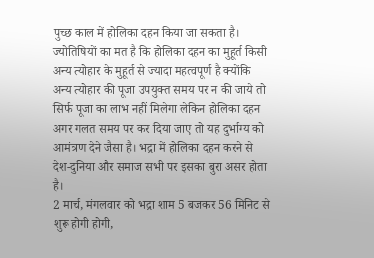पुच्छ काल में होलिका दहन किया जा सकता है।
ज्योतिषियों का मत है कि होलिका दहन का मुहूर्त किसी अन्य त्योहार के मुहूर्त से ज्यादा महत्वपूर्ण है क्योंकि अन्य त्योहार की पूजा उपयुक्त समय पर न की जाये तो सिर्फ पूजा का लाभ नहीं मिलेगा लेकिन होलिका दहन अगर गलत समय पर कर दिया जाए तो यह दुर्भाग्य को आमंत्रण देने जैसा है। भद्रा में होलिका दहन करने से देश-दुनिया और समाज सभी पर इसका बुरा असर होता है।
2 मार्च, मंगलवार को भद्रा शाम 5 बजकर 56 मिनिट से शुरू होगी होगी,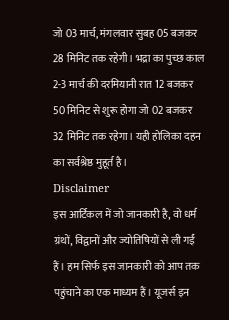जो 03 मार्च, मंगलवार सुबह 05 बजकर 28 मिनिट तक रहेगी। भद्रा का पुच्छ काल 2-3 मार्च की दरमियानी रात 12 बजकर 50 मिनिट से शुरू होगा जो 02 बजकर 32 मिनिट तक रहेगा। यही होलिका दहन का सर्वश्रेष्ठ मुहूर्त है।
Disclaimer
इस आर्टिकल में जो जानकारी है, वो धर्म ग्रंथों, विद्वानों और ज्योतिषियों से ली गईं हैं। हम सिर्फ इस जानकारी को आप तक पहुंचाने का एक माध्यम हैं। यूजर्स इन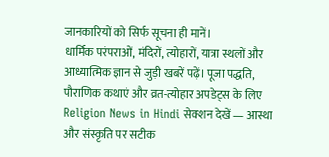जानकारियों को सिर्फ सूचना ही मानें।
धार्मिक परंपराओं, मंदिरों, त्योहारों, यात्रा स्थलों और आध्यात्मिक ज्ञान से जुड़ी खबरें पढ़ें। पूजा पद्धति, पौराणिक कथाएं और व्रत-त्योहार अपडेट्स के लिए Religion News in Hindi सेक्शन देखें — आस्था और संस्कृति पर सटीक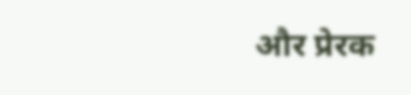और प्रेरक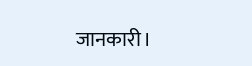जानकारी।